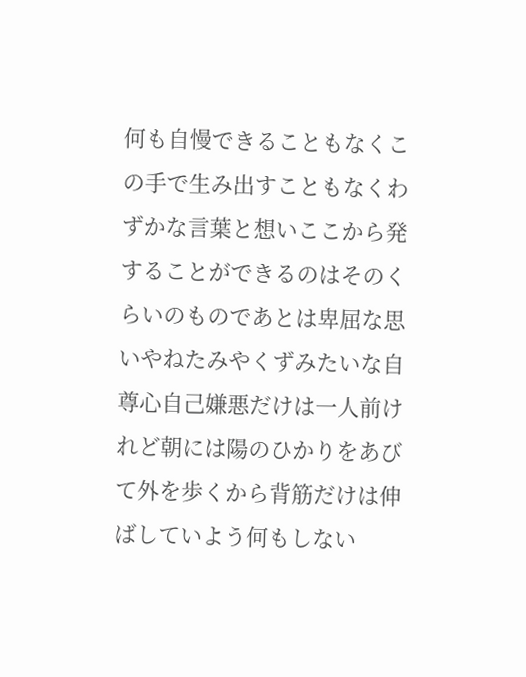何も自慢できることもなくこの手で生み出すこともなくわずかな言葉と想いここから発することができるのはそのくらいのものであとは卑屈な思いやねたみやくずみたいな自尊心自己嫌悪だけは一人前けれど朝には陽のひかりをあびて外を歩くから背筋だけは伸ばしていよう何もしない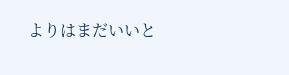よりはまだいいと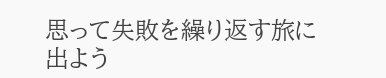思って失敗を繰り返す旅に出よう